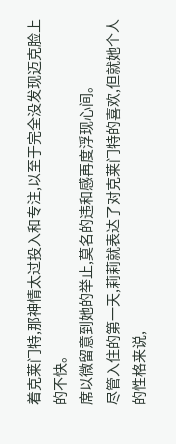着克莱门特,那神情太过投入和专注,以至于完全没发现迈克脸上的不快。
席以微留意到她的举止,莫名的违和感再度浮现心间。
尽管入住的第一天,莉莉就表达了对克莱门特的喜欢,但就她个人的性格来说,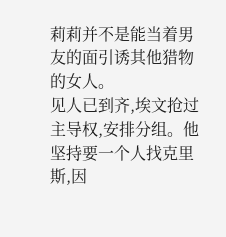莉莉并不是能当着男友的面引诱其他猎物的女人。
见人已到齐,埃文抢过主导权,安排分组。他坚持要一个人找克里斯,因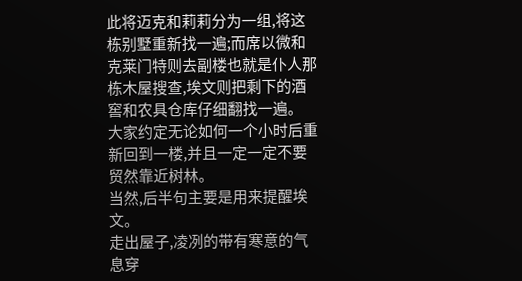此将迈克和莉莉分为一组,将这栋别墅重新找一遍;而席以微和克莱门特则去副楼也就是仆人那栋木屋搜查,埃文则把剩下的酒窖和农具仓库仔细翻找一遍。
大家约定无论如何一个小时后重新回到一楼,并且一定一定不要贸然靠近树林。
当然,后半句主要是用来提醒埃文。
走出屋子,凌冽的带有寒意的气息穿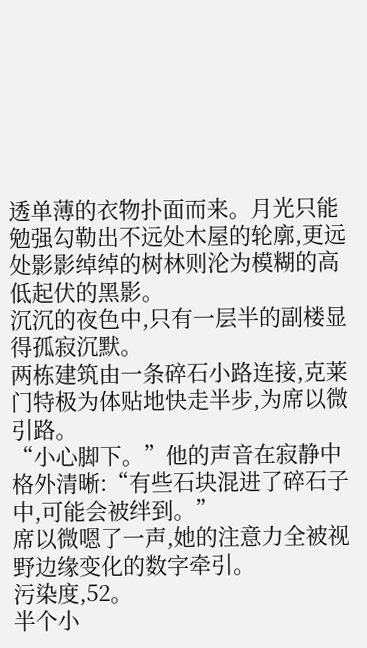透单薄的衣物扑面而来。月光只能勉强勾勒出不远处木屋的轮廓,更远处影影绰绰的树林则沦为模糊的高低起伏的黑影。
沉沉的夜色中,只有一层半的副楼显得孤寂沉默。
两栋建筑由一条碎石小路连接,克莱门特极为体贴地快走半步,为席以微引路。
“小心脚下。”他的声音在寂静中格外清晰:“有些石块混进了碎石子中,可能会被绊到。”
席以微嗯了一声,她的注意力全被视野边缘变化的数字牵引。
污染度,52。
半个小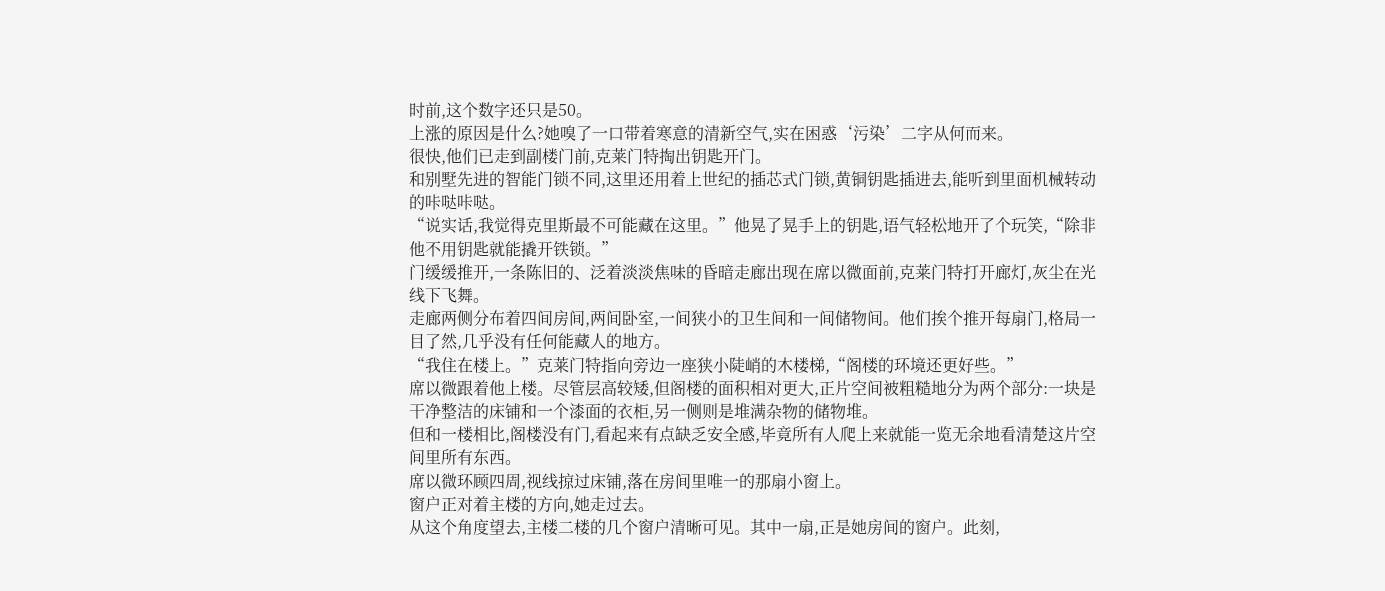时前,这个数字还只是50。
上涨的原因是什么?她嗅了一口带着寒意的清新空气,实在困惑‘污染’二字从何而来。
很快,他们已走到副楼门前,克莱门特掏出钥匙开门。
和别墅先进的智能门锁不同,这里还用着上世纪的插芯式门锁,黄铜钥匙插进去,能听到里面机械转动的咔哒咔哒。
“说实话,我觉得克里斯最不可能藏在这里。”他晃了晃手上的钥匙,语气轻松地开了个玩笑,“除非他不用钥匙就能撬开铁锁。”
门缓缓推开,一条陈旧的、泛着淡淡焦味的昏暗走廊出现在席以微面前,克莱门特打开廊灯,灰尘在光线下飞舞。
走廊两侧分布着四间房间,两间卧室,一间狭小的卫生间和一间储物间。他们挨个推开每扇门,格局一目了然,几乎没有任何能藏人的地方。
“我住在楼上。”克莱门特指向旁边一座狭小陡峭的木楼梯,“阁楼的环境还更好些。”
席以微跟着他上楼。尽管层高较矮,但阁楼的面积相对更大,正片空间被粗糙地分为两个部分:一块是干净整洁的床铺和一个漆面的衣柜,另一侧则是堆满杂物的储物堆。
但和一楼相比,阁楼没有门,看起来有点缺乏安全感,毕竟所有人爬上来就能一览无余地看清楚这片空间里所有东西。
席以微环顾四周,视线掠过床铺,落在房间里唯一的那扇小窗上。
窗户正对着主楼的方向,她走过去。
从这个角度望去,主楼二楼的几个窗户清晰可见。其中一扇,正是她房间的窗户。此刻,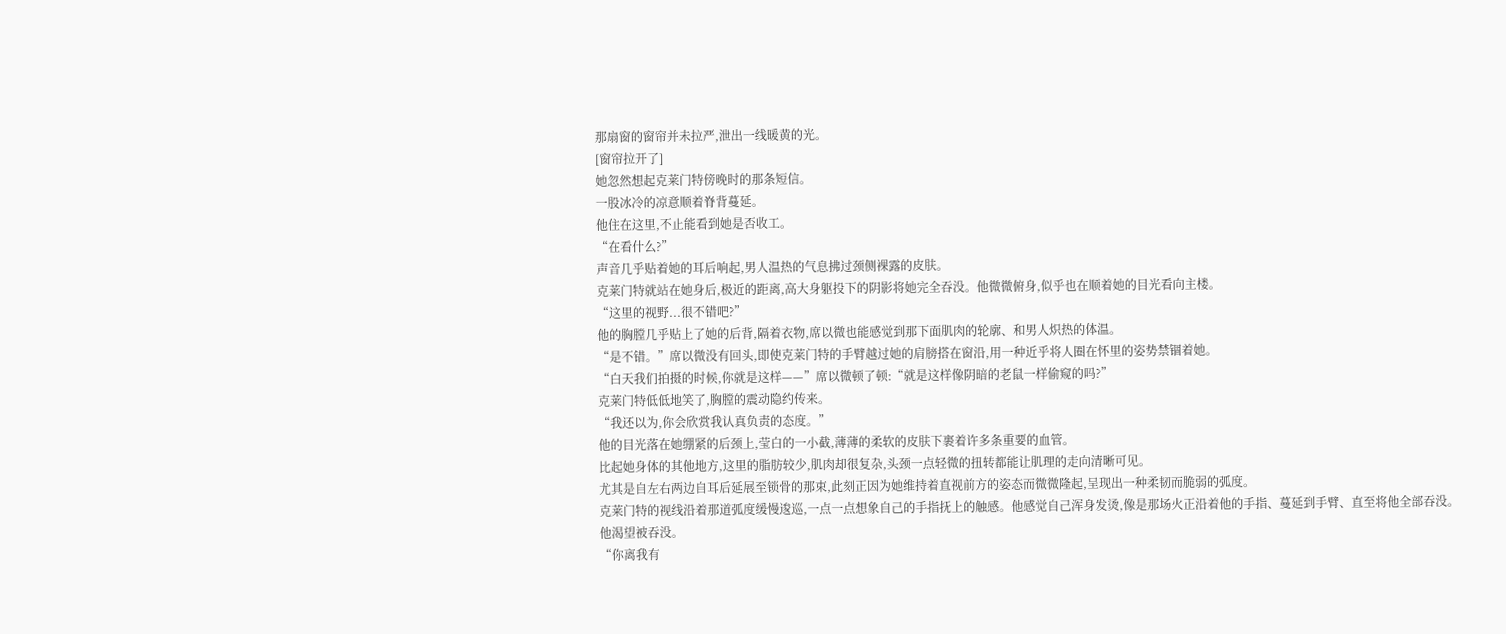那扇窗的窗帘并未拉严,泄出一线暖黄的光。
[窗帘拉开了]
她忽然想起克莱门特傍晚时的那条短信。
一股冰冷的凉意顺着脊背蔓延。
他住在这里,不止能看到她是否收工。
“在看什么?”
声音几乎贴着她的耳后响起,男人温热的气息拂过颈侧裸露的皮肤。
克莱门特就站在她身后,极近的距离,高大身躯投下的阴影将她完全吞没。他微微俯身,似乎也在顺着她的目光看向主楼。
“这里的视野...很不错吧?”
他的胸膛几乎贴上了她的后背,隔着衣物,席以微也能感觉到那下面肌肉的轮廓、和男人炽热的体温。
“是不错。”席以微没有回头,即使克莱门特的手臂越过她的肩膀搭在窗沿,用一种近乎将人圈在怀里的姿势禁锢着她。
“白天我们拍摄的时候,你就是这样——”席以微顿了顿:“就是这样像阴暗的老鼠一样偷窥的吗?”
克莱门特低低地笑了,胸膛的震动隐约传来。
“我还以为,你会欣赏我认真负责的态度。”
他的目光落在她绷紧的后颈上,莹白的一小截,薄薄的柔软的皮肤下裹着许多条重要的血管。
比起她身体的其他地方,这里的脂肪较少,肌肉却很复杂,头颈一点轻微的扭转都能让肌理的走向清晰可见。
尤其是自左右两边自耳后延展至锁骨的那束,此刻正因为她维持着直视前方的姿态而微微隆起,呈现出一种柔韧而脆弱的弧度。
克莱门特的视线沿着那道弧度缓慢逡巡,一点一点想象自己的手指抚上的触感。他感觉自己浑身发烫,像是那场火正沿着他的手指、蔓延到手臂、直至将他全部吞没。
他渴望被吞没。
“你离我有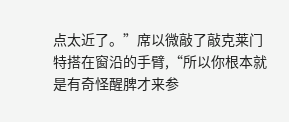点太近了。”席以微敲了敲克莱门特搭在窗沿的手臂,“所以你根本就是有奇怪醒脾才来参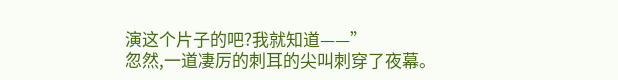演这个片子的吧?我就知道——”
忽然,一道凄厉的刺耳的尖叫刺穿了夜幕。